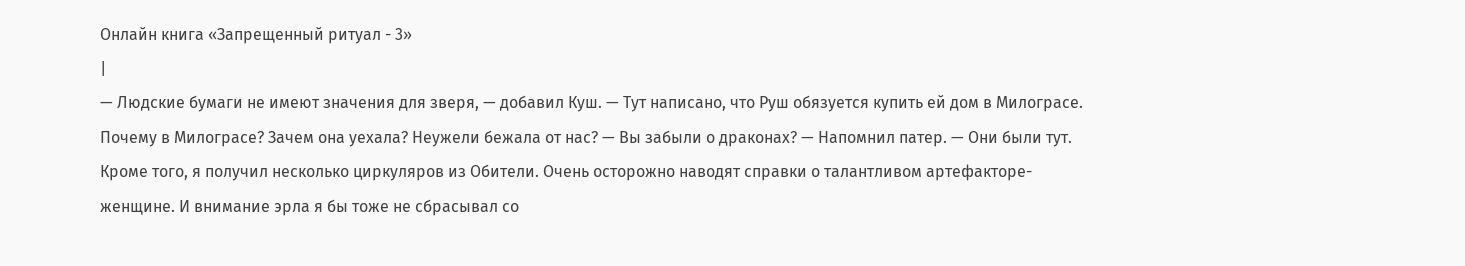Онлайн книга «Запрещенный ритуал - 3»
|
— Людские бумаги не имеют значения для зверя, — добавил Куш. — Тут написано, что Руш обязуется купить ей дом в Милограсе. Почему в Милограсе? Зачем она уехала? Неужели бежала от нас? — Вы забыли о драконах? — Напомнил патер. — Они были тут. Кроме того, я получил несколько циркуляров из Обители. Очень осторожно наводят справки о талантливом артефакторе-женщине. И внимание эрла я бы тоже не сбрасывал со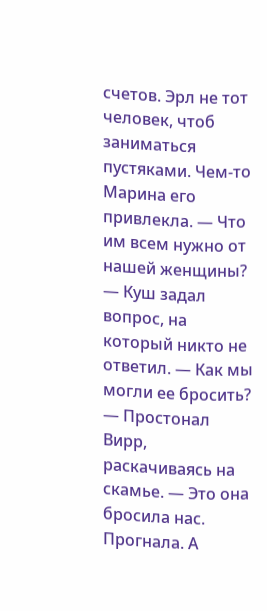счетов. Эрл не тот человек, чтоб заниматься пустяками. Чем-то Марина его привлекла. — Что им всем нужно от нашей женщины? — Куш задал вопрос, на который никто не ответил. — Как мы могли ее бросить? — Простонал Вирр, раскачиваясь на скамье. — Это она бросила нас. Прогнала. А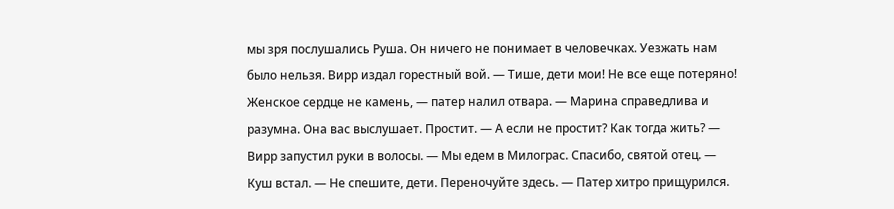мы зря послушались Руша. Он ничего не понимает в человечках. Уезжать нам было нельзя. Вирр издал горестный вой. — Тише, дети мои! Не все еще потеряно! Женское сердце не камень, — патер налил отвара. — Марина справедлива и разумна. Она вас выслушает. Простит. — А если не простит? Как тогда жить? — Вирр запустил руки в волосы. — Мы едем в Милограс. Спасибо, святой отец. — Куш встал. — Не спешите, дети. Переночуйте здесь. — Патер хитро прищурился.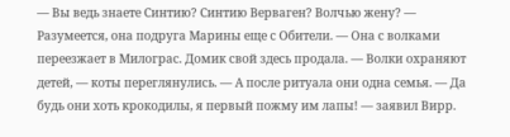— Вы ведь знаете Синтию? Синтию Верваген? Волчью жену? — Разумеется, она подруга Марины еще с Обители. — Она с волками переезжает в Милограс. Домик свой здесь продала. — Волки охраняют детей, — коты переглянулись. — А после ритуала они одна семья. — Да будь они хоть крокодилы, я первый пожму им лапы! — заявил Вирр.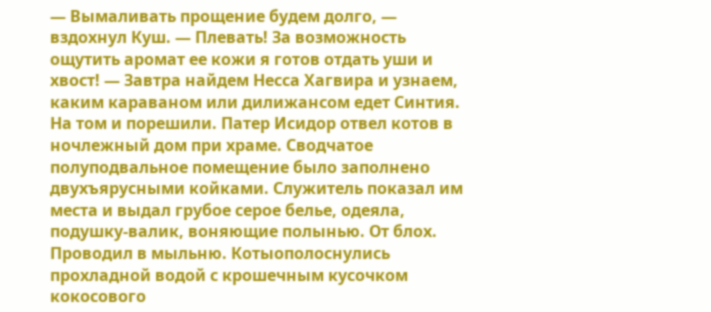— Вымаливать прощение будем долго, — вздохнул Куш. — Плевать! За возможность ощутить аромат ее кожи я готов отдать уши и хвост! — Завтра найдем Несса Хагвира и узнаем, каким караваном или дилижансом едет Синтия. На том и порешили. Патер Исидор отвел котов в ночлежный дом при храме. Сводчатое полуподвальное помещение было заполнено двухъярусными койками. Служитель показал им места и выдал грубое серое белье, одеяла, подушку-валик, воняющие полынью. От блох. Проводил в мыльню. Котыополоснулись прохладной водой с крошечным кусочком кокосового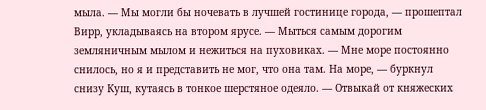мыла. — Мы могли бы ночевать в лучшей гостинице города, — прошептал Вирр, укладываясь на втором ярусе. — Мыться самым дорогим земляничным мылом и нежиться на пуховиках. — Мне море постоянно снилось, но я и представить не мог, что она там. На море, — буркнул снизу Куш, кутаясь в тонкое шерстяное одеяло. — Отвыкай от княжеских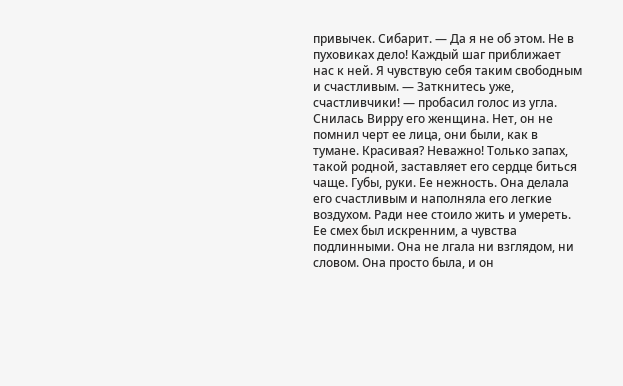привычек. Сибарит. — Да я не об этом. Не в пуховиках дело! Каждый шаг приближает нас к ней. Я чувствую себя таким свободным и счастливым. — Заткнитесь уже, счастливчики! — пробасил голос из угла. Снилась Вирру его женщина. Нет, он не помнил черт ее лица, они были, как в тумане. Красивая? Неважно! Только запах, такой родной, заставляет его сердце биться чаще. Губы, руки. Ее нежность. Она делала его счастливым и наполняла его легкие воздухом. Ради нее стоило жить и умереть. Ее смех был искренним, а чувства подлинными. Она не лгала ни взглядом, ни словом. Она просто была, и он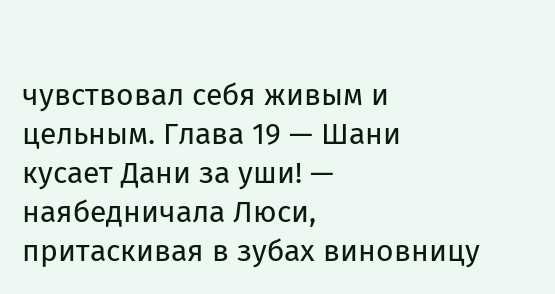чувствовал себя живым и цельным. Глава 19 — Шани кусает Дани за уши! — наябедничала Люси, притаскивая в зубах виновницу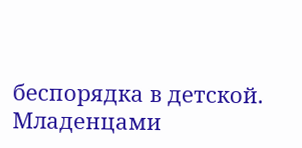беспорядка в детской. Младенцами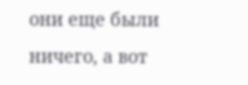они еще были ничего, а вот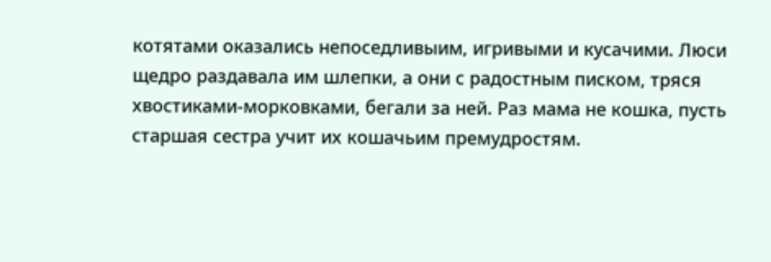котятами оказались непоседливыим, игривыми и кусачими. Люси щедро раздавала им шлепки, а они с радостным писком, тряся хвостиками-морковками, бегали за ней. Раз мама не кошка, пусть старшая сестра учит их кошачьим премудростям.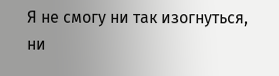Я не смогу ни так изогнуться, ни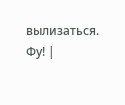вылизаться. Фу! |